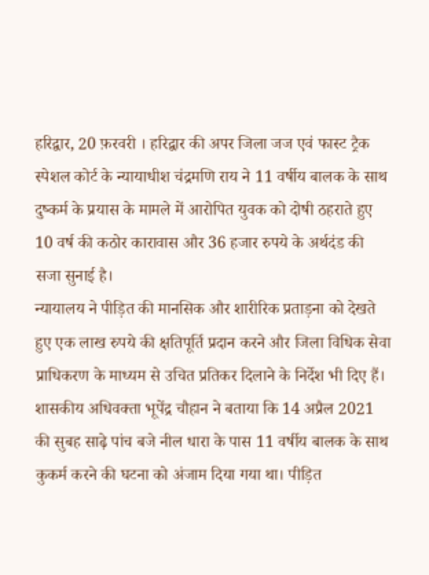हरिद्वार, 20 फ़रवरी । हरिद्वार की अपर जिला जज एवं फास्ट ट्रैक स्पेशल कोर्ट के न्यायाधीश चंद्रमणि राय ने 11 वर्षीय बालक के साथ दुष्कर्म के प्रयास के मामले में आरोपित युवक को दोषी ठहराते हुए 10 वर्ष की कठोर कारावास और 36 हजार रुपये के अर्थदंड की सजा सुनाई है।
न्यायालय ने पीड़ित की मानसिक और शारीरिक प्रताड़ना को देखते हुए एक लाख रुपये की क्षतिपूर्ति प्रदान करने और जिला विधिक सेवा प्राधिकरण के माध्यम से उचित प्रतिकर दिलाने के निर्देश भी दिए हैं।
शासकीय अधिवक्ता भूपेंद्र चौहान ने बताया कि 14 अप्रैल 2021 की सुबह साढ़े पांच बजे नील धारा के पास 11 वर्षीय बालक के साथ कुकर्म करने की घटना को अंजाम दिया गया था। पीड़ित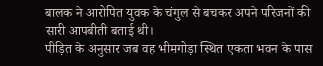बालक ने आरोपित युवक के चंगुल से बचकर अपने परिजनों की सारी आपबीती बताई थी।
पीड़ित के अनुसार जब वह भीमगोड़ा स्थित एकता भवन के पास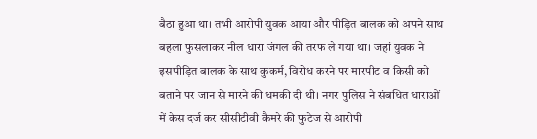बैठा हुआ था। तभी आरोपी युवक आया और पीड़ित बालक को अपने साथ बहला फुसलाकर नील धारा जंगल की तरफ ले गया था। जहां युवक ने इसपीड़ित बालक के साथ कुकर्म, विरोध करने पर मारपीट व किसी को बताने पर जान से मारने की धमकी दी थी। नगर पुलिस ने संबधित धाराओं में केस दर्ज कर सीसीटीवी कैमरे की फुटेज से आरोपी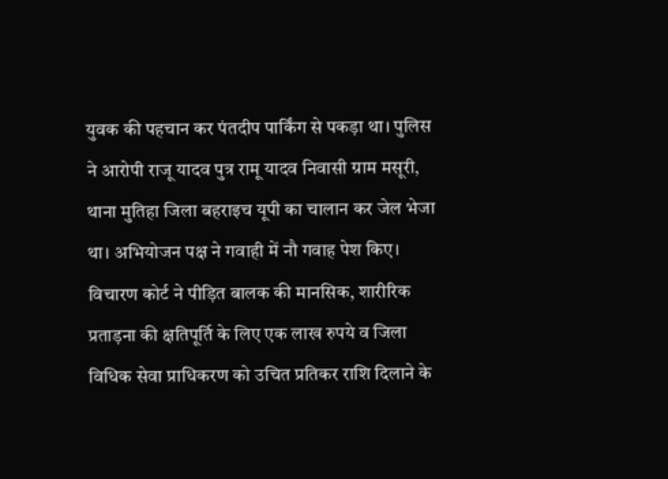युवक की पहचान कर पंतदीप पार्किंग से पकड़ा था। पुलिस ने आरोपी राजू यादव पुत्र रामू यादव निवासी ग्राम मसूरी, थाना मुतिहा जिला बहराइच यूपी का चालान कर जेल भेजा था। अभियोजन पक्ष ने गवाही में नौ गवाह पेश किए।
विचारण कोर्ट ने पीड़ित बालक की मानसिक, शारीरिक प्रताड़ना की क्षतिपूर्ति के लिए एक लाख रुपये व जिला विधिक सेवा प्राधिकरण को उचित प्रतिकर राशि दिलाने के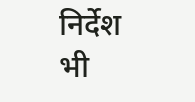निर्देश भी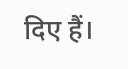दिए हैं।